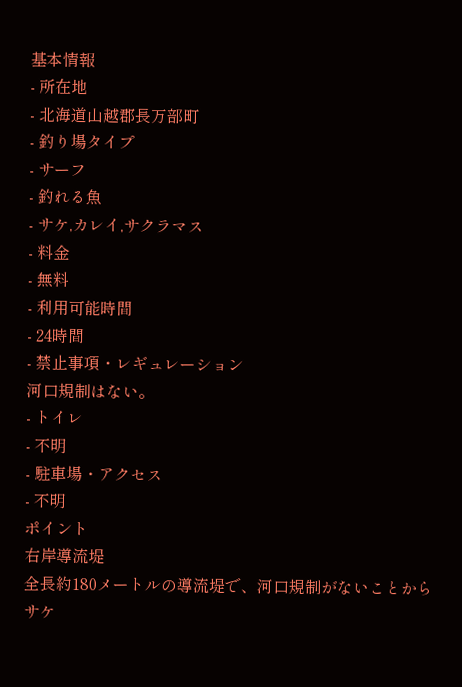基本情報
- 所在地
- 北海道山越郡長万部町
- 釣り場タイプ
- サーフ
- 釣れる魚
- サケ,カレイ,サクラマス
- 料金
- 無料
- 利用可能時間
- 24時間
- 禁止事項・レギュレーション
河口規制はない。
- トイレ
- 不明
- 駐車場・アクセス
- 不明
ポイント
右岸導流堤
全長約180メートルの導流堤で、河口規制がないことからサケ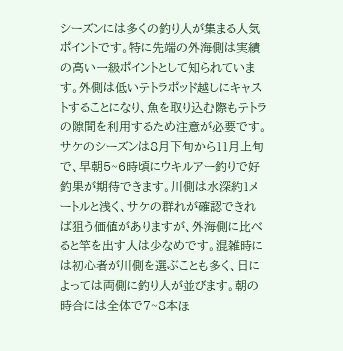シーズンには多くの釣り人が集まる人気ポイントです。特に先端の外海側は実績の高い一級ポイントとして知られています。外側は低いテトラポッド越しにキャストすることになり、魚を取り込む際もテトラの隙間を利用するため注意が必要です。サケのシーズンは8月下旬から11月上旬で、早朝5~6時頃にウキルアー釣りで好釣果が期待できます。川側は水深約1メートルと浅く、サケの群れが確認できれば狙う価値がありますが、外海側に比べると竿を出す人は少なめです。混雑時には初心者が川側を選ぶことも多く、日によっては両側に釣り人が並びます。朝の時合には全体で7~8本ほ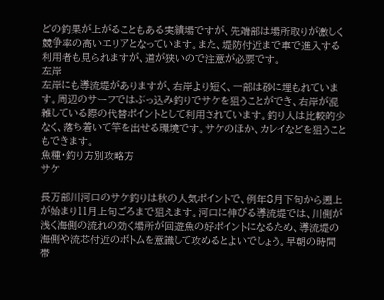どの釣果が上がることもある実績場ですが、先端部は場所取りが激しく競争率の高いエリアとなっています。また、堤防付近まで車で進入する利用者も見られますが、道が狭いので注意が必要です。
左岸
左岸にも導流堤がありますが、右岸より短く、一部は砂に埋もれています。周辺のサーフではぶっ込み釣りでサケを狙うことができ、右岸が混雑している際の代替ポイントとして利用されています。釣り人は比較的少なく、落ち着いて竿を出せる環境です。サケのほか、カレイなどを狙うこともできます。
魚種・釣り方別攻略方
サケ

長万部川河口のサケ釣りは秋の人気ポイントで、例年8月下旬から遡上が始まり11月上旬ごろまで狙えます。河口に伸びる導流堤では、川側が浅く海側の流れの効く場所が回遊魚の好ポイントになるため、導流堤の海側や流芯付近のボトムを意識して攻めるとよいでしょう。早朝の時間帯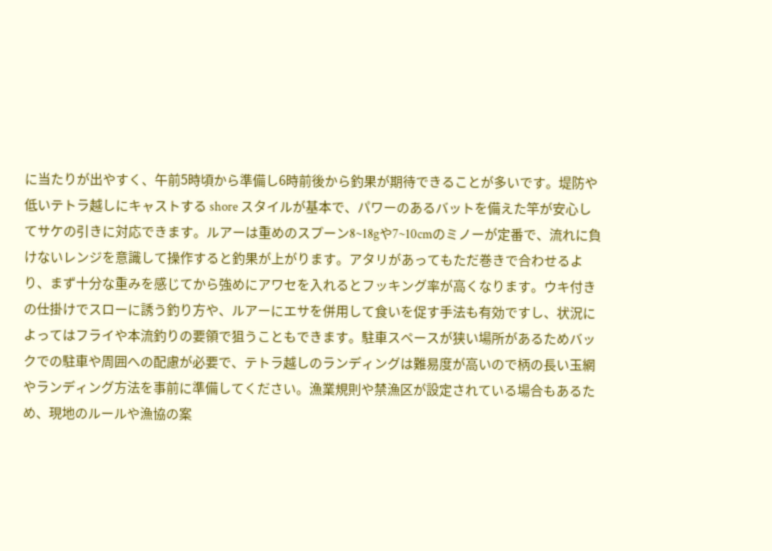に当たりが出やすく、午前5時頃から準備し6時前後から釣果が期待できることが多いです。堤防や低いテトラ越しにキャストする shore スタイルが基本で、パワーのあるバットを備えた竿が安心してサケの引きに対応できます。ルアーは重めのスプーン8~18gや7~10cmのミノーが定番で、流れに負けないレンジを意識して操作すると釣果が上がります。アタリがあってもただ巻きで合わせるより、まず十分な重みを感じてから強めにアワセを入れるとフッキング率が高くなります。ウキ付きの仕掛けでスローに誘う釣り方や、ルアーにエサを併用して食いを促す手法も有効ですし、状況によってはフライや本流釣りの要領で狙うこともできます。駐車スペースが狭い場所があるためバックでの駐車や周囲への配慮が必要で、テトラ越しのランディングは難易度が高いので柄の長い玉網やランディング方法を事前に準備してください。漁業規則や禁漁区が設定されている場合もあるため、現地のルールや漁協の案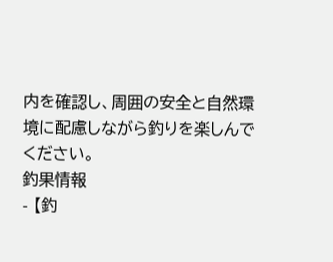内を確認し、周囲の安全と自然環境に配慮しながら釣りを楽しんでください。
釣果情報
- 【釣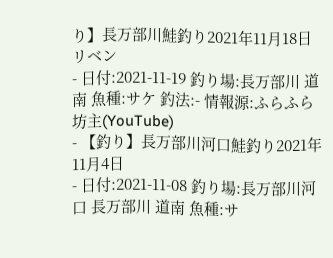り】長万部川鮭釣り2021年11月18日リベン
- 日付:2021-11-19 釣り場:長万部川 道南 魚種:サケ 釣法:- 情報源:ふらふら坊主(YouTube)
- 【釣り】長万部川河口鮭釣り2021年11月4日
- 日付:2021-11-08 釣り場:長万部川河口 長万部川 道南 魚種:サ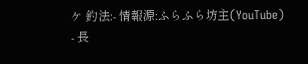ケ 釣法:- 情報源:ふらふら坊主(YouTube)
- 長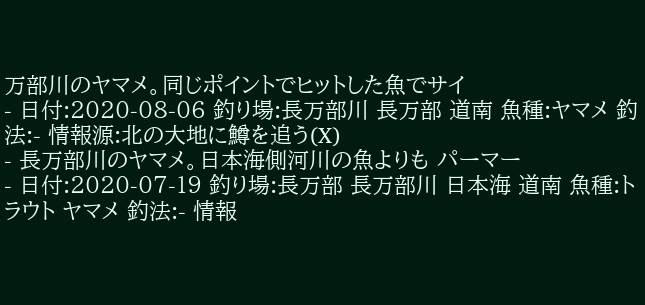万部川のヤマメ。同じポイントでヒットした魚でサイ
- 日付:2020-08-06 釣り場:長万部川 長万部 道南 魚種:ヤマメ 釣法:- 情報源:北の大地に鱒を追う(X)
- 長万部川のヤマメ。日本海側河川の魚よりも パーマー
- 日付:2020-07-19 釣り場:長万部 長万部川 日本海 道南 魚種:トラウト ヤマメ 釣法:- 情報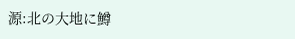源:北の大地に鱒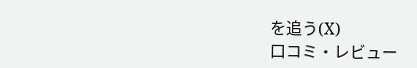を追う(X)
口コミ・レビュー